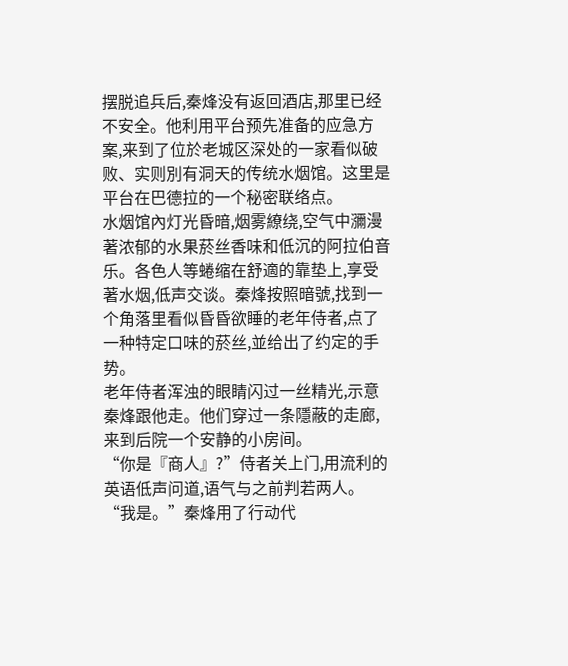摆脱追兵后,秦烽没有返回酒店,那里已经不安全。他利用平台预先准备的应急方案,来到了位於老城区深处的一家看似破败、实则別有洞天的传统水烟馆。这里是平台在巴德拉的一个秘密联络点。
水烟馆內灯光昏暗,烟雾繚绕,空气中瀰漫著浓郁的水果菸丝香味和低沉的阿拉伯音乐。各色人等蜷缩在舒適的靠垫上,享受著水烟,低声交谈。秦烽按照暗號,找到一个角落里看似昏昏欲睡的老年侍者,点了一种特定口味的菸丝,並给出了约定的手势。
老年侍者浑浊的眼睛闪过一丝精光,示意秦烽跟他走。他们穿过一条隱蔽的走廊,来到后院一个安静的小房间。
“你是『商人』?”侍者关上门,用流利的英语低声问道,语气与之前判若两人。
“我是。”秦烽用了行动代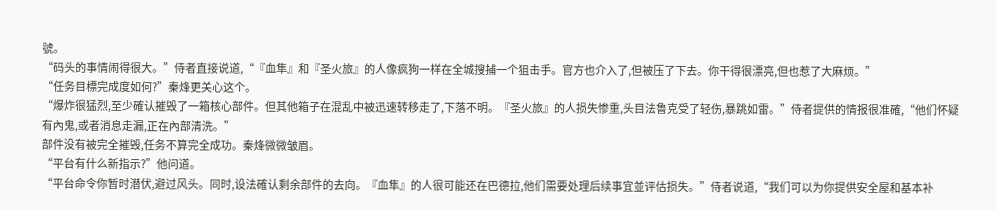號。
“码头的事情闹得很大。”侍者直接说道,“『血隼』和『圣火旅』的人像疯狗一样在全城搜捕一个狙击手。官方也介入了,但被压了下去。你干得很漂亮,但也惹了大麻烦。”
“任务目標完成度如何?”秦烽更关心这个。
“爆炸很猛烈,至少確认摧毁了一箱核心部件。但其他箱子在混乱中被迅速转移走了,下落不明。『圣火旅』的人损失惨重,头目法鲁克受了轻伤,暴跳如雷。”侍者提供的情报很准確,“他们怀疑有內鬼,或者消息走漏,正在內部清洗。”
部件没有被完全摧毁,任务不算完全成功。秦烽微微皱眉。
“平台有什么新指示?”他问道。
“平台命令你暂时潜伏,避过风头。同时,设法確认剩余部件的去向。『血隼』的人很可能还在巴德拉,他们需要处理后续事宜並评估损失。”侍者说道,“我们可以为你提供安全屋和基本补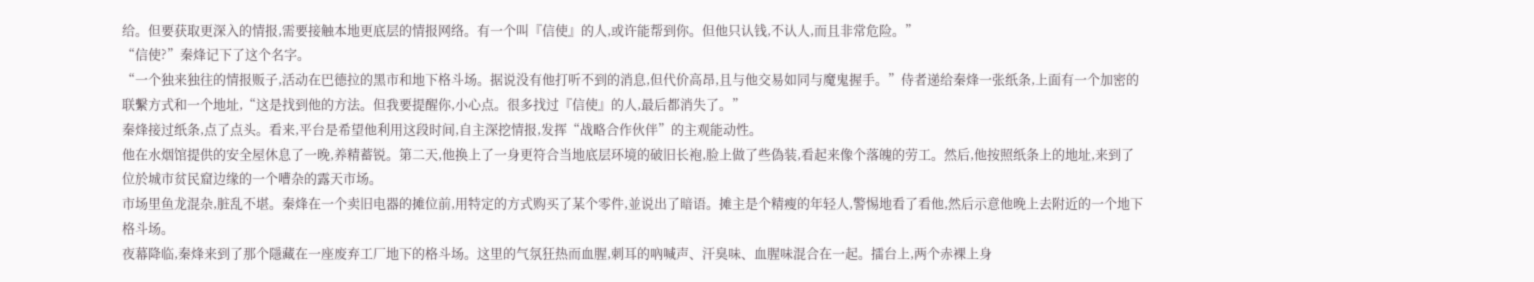给。但要获取更深入的情报,需要接触本地更底层的情报网络。有一个叫『信使』的人,或许能帮到你。但他只认钱,不认人,而且非常危险。”
“信使?”秦烽记下了这个名字。
“一个独来独往的情报贩子,活动在巴德拉的黑市和地下格斗场。据说没有他打听不到的消息,但代价高昂,且与他交易如同与魔鬼握手。”侍者递给秦烽一张纸条,上面有一个加密的联繫方式和一个地址,“这是找到他的方法。但我要提醒你,小心点。很多找过『信使』的人,最后都消失了。”
秦烽接过纸条,点了点头。看来,平台是希望他利用这段时间,自主深挖情报,发挥“战略合作伙伴”的主观能动性。
他在水烟馆提供的安全屋休息了一晚,养精蓄锐。第二天,他换上了一身更符合当地底层环境的破旧长袍,脸上做了些偽装,看起来像个落魄的劳工。然后,他按照纸条上的地址,来到了位於城市贫民窟边缘的一个嘈杂的露天市场。
市场里鱼龙混杂,脏乱不堪。秦烽在一个卖旧电器的摊位前,用特定的方式购买了某个零件,並说出了暗语。摊主是个精瘦的年轻人,警惕地看了看他,然后示意他晚上去附近的一个地下格斗场。
夜幕降临,秦烽来到了那个隱藏在一座废弃工厂地下的格斗场。这里的气氛狂热而血腥,刺耳的吶喊声、汗臭味、血腥味混合在一起。擂台上,两个赤裸上身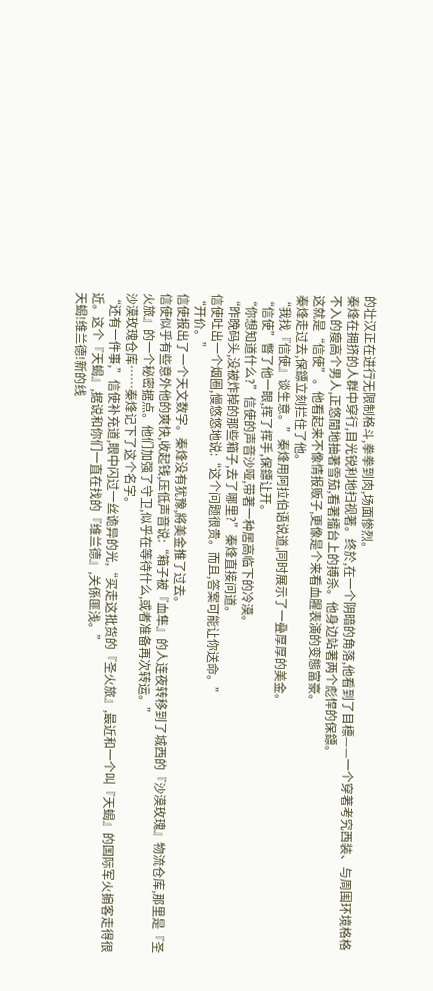的壮汉正在进行无限制格斗,拳拳到肉,场面惨烈。
秦烽在拥挤的人群中穿行,目光锐利地扫视著。终於,在一个阴暗的角落,他看到了目標——一个穿著考究西装、与周围环境格格不入的瘦高个男人,正悠閒地抽著雪茄,看著擂台上的搏杀。他身边站著两个彪悍的保鏢。
这就是“信使”。他看起来不像情报贩子,更像是个来看血腥表演的变態富豪。
秦烽走过去,保鏢立刻拦住了他。
“我找『信使』谈生意。”秦烽用阿拉伯语说道,同时展示了一叠厚厚的美金。
“信使”瞥了他一眼,挥了挥手,保鏢让开。
“你想知道什么?”信使的声音沙哑,带著一种居高临下的冷漠。
“昨晚码头,没被炸掉的那些箱子,去了哪里?”秦烽直接问道。
信使吐出一个烟圈,慢悠悠地说:“这个问题很贵。而且,答案可能让你送命。”
“开价。”
信使报出了一个天文数字。秦烽没有犹豫,將美金推了过去。
信使似乎有些意外他的爽快,收起钱,压低声音说:“箱子被『血隼』的人连夜转移到了城西的『沙漠玫瑰』物流仓库,那里是『圣火旅』的一个秘密据点。他们加强了守卫,似乎在等待什么,或者准备再次转运。”
沙漠玫瑰仓库……秦烽记下了这个名字。
“还有一件事,”信使补充道,眼中闪过一丝诡异的光,“买走这批货的『圣火旅』,最近和一个叫『天蝎』的国际军火掮客走得很近。这个『天蝎』,据说和你们一直在找的『维兰德』,关係匪浅。”
天蝎!维兰德!新的线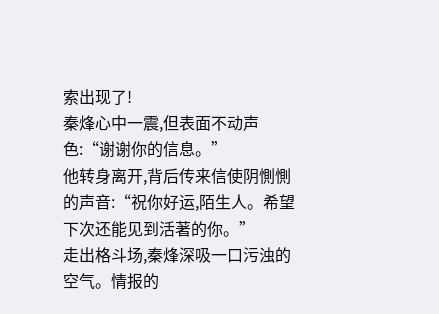索出现了!
秦烽心中一震,但表面不动声色:“谢谢你的信息。”
他转身离开,背后传来信使阴惻惻的声音:“祝你好运,陌生人。希望下次还能见到活著的你。”
走出格斗场,秦烽深吸一口污浊的空气。情报的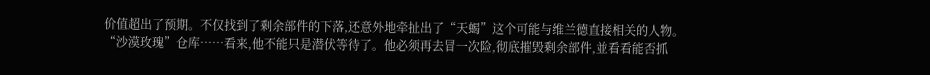价值超出了预期。不仅找到了剩余部件的下落,还意外地牵扯出了“天蝎”这个可能与维兰德直接相关的人物。
“沙漠玫瑰”仓库……看来,他不能只是潜伏等待了。他必须再去冒一次险,彻底摧毁剩余部件,並看看能否抓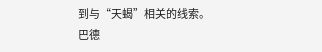到与“天蝎”相关的线索。
巴德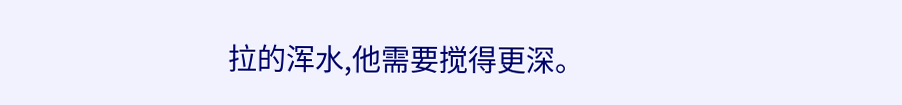拉的浑水,他需要搅得更深。